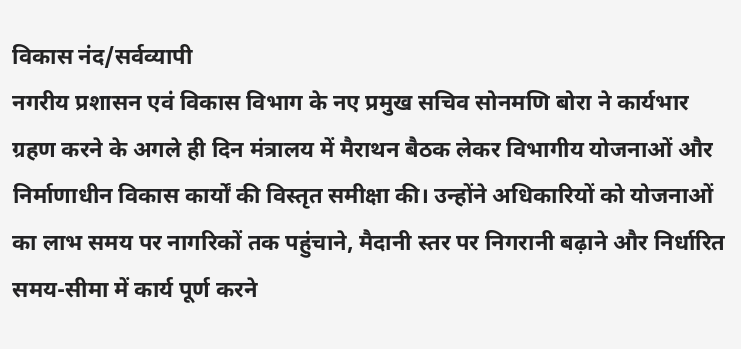विकास नंद/सर्वव्यापी
नगरीय प्रशासन एवं विकास विभाग के नए प्रमुख सचिव सोनमणि बोरा ने कार्यभार ग्रहण करने के अगले ही दिन मंत्रालय में मैराथन बैठक लेकर विभागीय योजनाओं और निर्माणाधीन विकास कार्यों की विस्तृत समीक्षा की। उन्होंने अधिकारियों को योजनाओं का लाभ समय पर नागरिकों तक पहुंचाने, मैदानी स्तर पर निगरानी बढ़ाने और निर्धारित समय-सीमा में कार्य पूर्ण करने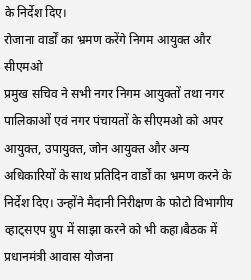के निर्देश दिए।
रोजाना वार्डों का भ्रमण करेंगे निगम आयुक्त और सीएमओ
प्रमुख सचिव ने सभी नगर निगम आयुक्तों तथा नगर पालिकाओं एवं नगर पंचायतों के सीएमओ को अपर आयुक्त, उपायुक्त, जोन आयुक्त और अन्य अधिकारियों के साथ प्रतिदिन वार्डों का भ्रमण करने के निर्देश दिए। उन्होंने मैदानी निरीक्षण के फोटो विभागीय व्हाट्सएप ग्रुप में साझा करने को भी कहा।बैठक में प्रधानमंत्री आवास योजना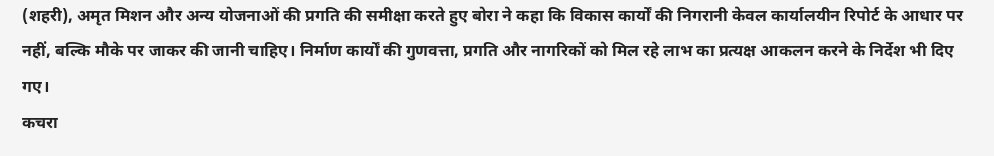(शहरी), अमृत मिशन और अन्य योजनाओं की प्रगति की समीक्षा करते हुए बोरा ने कहा कि विकास कार्यों की निगरानी केवल कार्यालयीन रिपोर्ट के आधार पर नहीं, बल्कि मौके पर जाकर की जानी चाहिए। निर्माण कार्यों की गुणवत्ता, प्रगति और नागरिकों को मिल रहे लाभ का प्रत्यक्ष आकलन करने के निर्देश भी दिए गए।
कचरा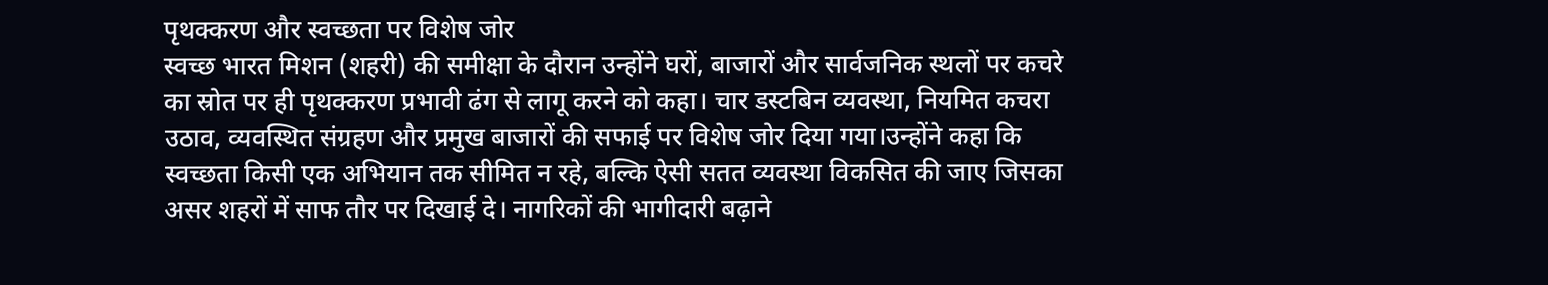पृथक्करण और स्वच्छता पर विशेष जोर
स्वच्छ भारत मिशन (शहरी) की समीक्षा के दौरान उन्होंने घरों, बाजारों और सार्वजनिक स्थलों पर कचरे का स्रोत पर ही पृथक्करण प्रभावी ढंग से लागू करने को कहा। चार डस्टबिन व्यवस्था, नियमित कचरा उठाव, व्यवस्थित संग्रहण और प्रमुख बाजारों की सफाई पर विशेष जोर दिया गया।उन्होंने कहा कि स्वच्छता किसी एक अभियान तक सीमित न रहे, बल्कि ऐसी सतत व्यवस्था विकसित की जाए जिसका असर शहरों में साफ तौर पर दिखाई दे। नागरिकों की भागीदारी बढ़ाने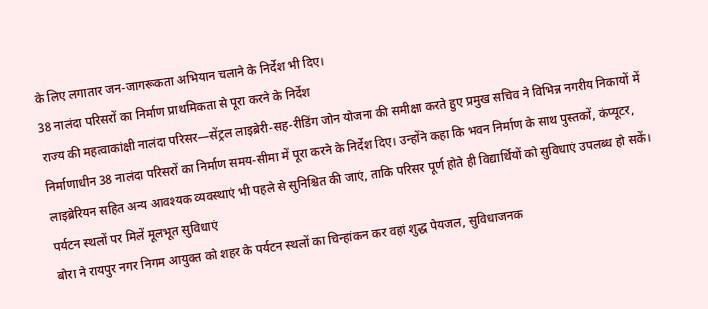के लिए लगातार जन-जागरूकता अभियान चलाने के निर्देश भी दिए।
38 नालंदा परिसरों का निर्माण प्राथमिकता से पूरा करने के निर्देश
राज्य की महत्वाकांक्षी नालंदा परिसर—सेंट्रल लाइब्रेरी-सह-रीडिंग जोन योजना की समीक्षा करते हुए प्रमुख सचिव ने विभिन्न नगरीय निकायों में निर्माणाधीन 38 नालंदा परिसरों का निर्माण समय-सीमा में पूरा करने के निर्देश दिए। उन्होंने कहा कि भवन निर्माण के साथ पुस्तकों, कंप्यूटर, लाइब्रेरियन सहित अन्य आवश्यक व्यवस्थाएं भी पहले से सुनिश्चित की जाएं, ताकि परिसर पूर्ण होते ही विद्यार्थियों को सुविधाएं उपलब्ध हो सकें।
पर्यटन स्थलों पर मिलें मूलभूत सुविधाएं
बोरा ने रायपुर नगर निगम आयुक्त को शहर के पर्यटन स्थलों का चिन्हांकन कर वहां शुद्ध पेयजल, सुविधाजनक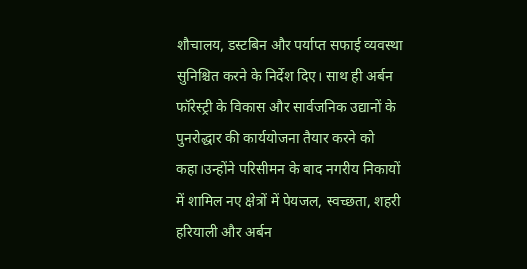शौचालय, डस्टबिन और पर्याप्त सफाई व्यवस्था सुनिश्चित करने के निर्देश दिए। साथ ही अर्बन फॉरेस्ट्री के विकास और सार्वजनिक उद्यानों के पुनरोद्धार की कार्ययोजना तैयार करने को कहा।उन्होंने परिसीमन के बाद नगरीय निकायों में शामिल नए क्षेत्रों में पेयजल, स्वच्छता, शहरी हरियाली और अर्बन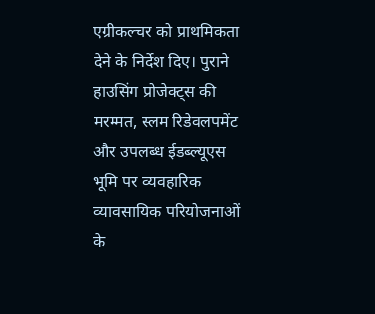एग्रीकल्चर को प्राथमिकता देने के निर्देश दिए। पुराने हाउसिंग प्रोजेक्ट्स की मरम्मत, स्लम रिडेवलपमेंट और उपलब्ध ईडब्ल्यूएस भूमि पर व्यवहारिक व्यावसायिक परियोजनाओं के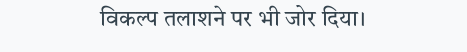विकल्प तलाशने पर भी जोर दिया।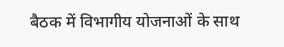बैठक में विभागीय योजनाओं के साथ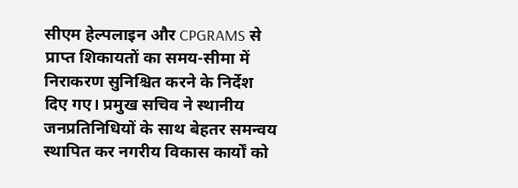सीएम हेल्पलाइन और CPGRAMS से प्राप्त शिकायतों का समय-सीमा में निराकरण सुनिश्चित करने के निर्देश दिए गए। प्रमुख सचिव ने स्थानीय जनप्रतिनिधियों के साथ बेहतर समन्वय स्थापित कर नगरीय विकास कार्यों को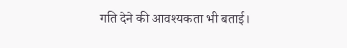गति देने की आवश्यकता भी बताई।